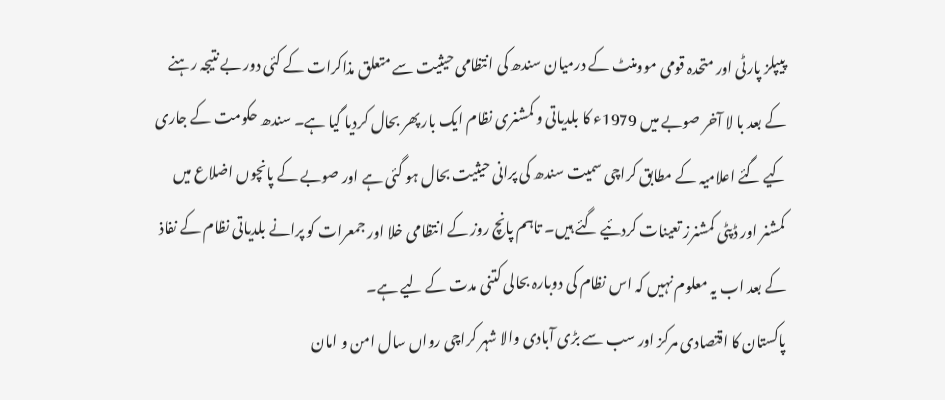پیپلز پارٹی اور متحدہ قومی موومنٹ کے درمیان سندھ کی انتظامی حیثیت سے متعلق مذاکرات کے کئی دور بے نتیجہ رہنے کے بعد با لا آخر صوبے میں 1979ء کا بلدیاتی و کمشنری نظام ایک بار پھر بحال کردیا گیا ہے۔ سندھ حکومت کے جاری کیے گئے اعلامیہ کے مطابق کراچی سمیت سندھ کی پرانی حیثیت بحال ہو گئی ہے اور صوبے کے پانچوں اضلاع میں کمشنر اور ڈپٹی کمشنرز تعینات کردئیے گئے ہیں۔ تاہم پانچ روز کے انتظامی خلا اور جمعرات کو پرانے بلدیاتی نظام کے نفاذ کے بعد اب یہ معلوم نہیں کہ اس نظام کی دوبارہ بحالی کتنی مدت کے لیے ہے۔
پاکستان کا اقتصادی مرکز اور سب سے بڑی آبادی والا شہر کراچی رواں سال امن و امان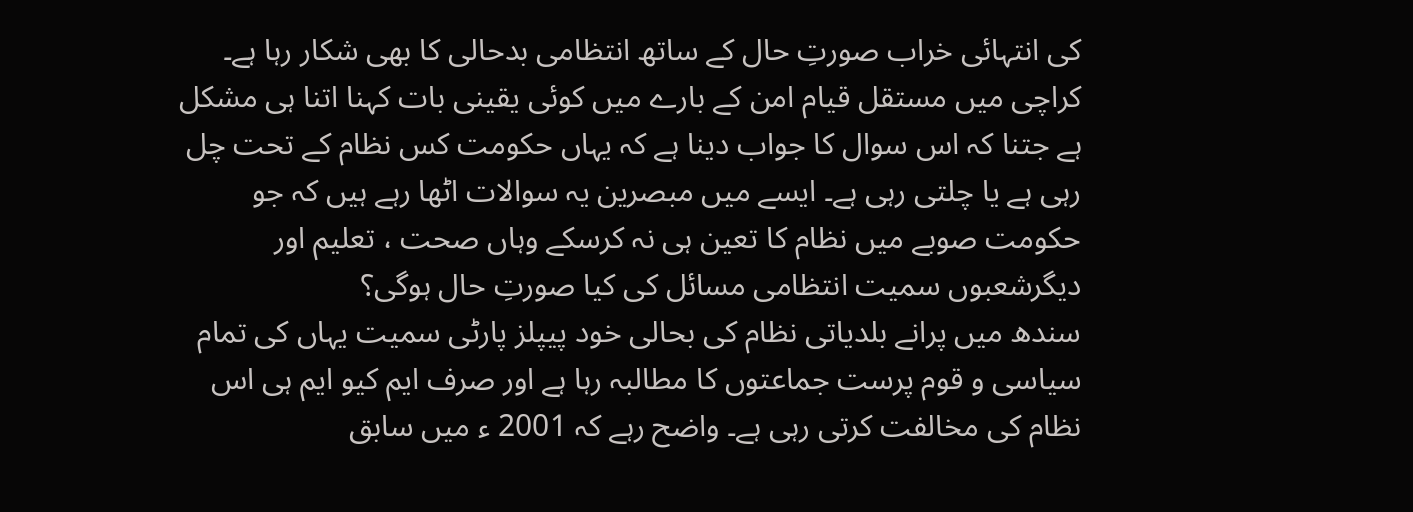کی انتہائی خراب صورتِ حال کے ساتھ انتظامی بدحالی کا بھی شکار رہا ہے۔ کراچی میں مستقل قیام امن کے بارے میں کوئی یقینی بات کہنا اتنا ہی مشکل ہے جتنا کہ اس سوال کا جواب دینا ہے کہ یہاں حکومت کس نظام کے تحت چل رہی ہے یا چلتی رہی ہے۔ ایسے میں مبصرین یہ سوالات اٹھا رہے ہیں کہ جو حکومت صوبے میں نظام کا تعین ہی نہ کرسکے وہاں صحت ، تعلیم اور دیگرشعبوں سمیت انتظامی مسائل کی کیا صورتِ حال ہوگی؟
سندھ میں پرانے بلدیاتی نظام کی بحالی خود پیپلز پارٹی سمیت یہاں کی تمام سیاسی و قوم پرست جماعتوں کا مطالبہ رہا ہے اور صرف ایم کیو ایم ہی اس نظام کی مخالفت کرتی رہی ہے۔ واضح رہے کہ 2001 ء میں سابق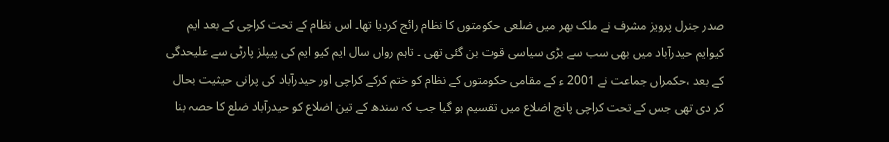صدر جنرل پرویز مشرف نے ملک بھر میں ضلعی حکومتوں کا نظام رائج کردیا تھا۔ اس نظام کے تحت کراچی کے بعد ایم کیوایم حیدرآباد میں بھی سب سے بڑی سیاسی قوت بن گئی تھی ۔ تاہم رواں سال ایم کیو ایم کی پیپلز پارٹی سے علیحدگی کے بعد ،حکمراں جماعت نے 2001 ء کے مقامی حکومتوں کے نظام کو ختم کرکے کراچی اور حیدرآباد کی پرانی حیثیت بحال کر دی تھی جس کے تحت کراچی پانچ اضلاع میں تقسیم ہو گیا جب کہ سندھ کے تین اضلاع کو حیدرآباد ضلع کا حصہ بنا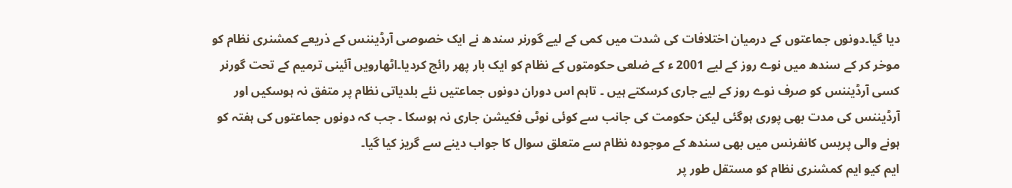دیا گیا۔دونوں جماعتوں کے درمیان اختلافات کی شدت میں کمی کے لیے گورنر سندھ نے ایک خصوصی آرڈیننس کے ذریعے کمشنری نظام کو موخر کر کے سندھ میں نوے روز کے لیے 2001 ء کے ضلعی حکومتوں کے نظام کو ایک بار پھر رائج کردیا۔اٹھارویں آئینی ترمیم کے تحت گورنر کسی آرڈیننس کو صرف نوے روز کے لیے جاری کرسکتے ہیں ۔ تاہم اس دوران دونوں جماعتیں نئے بلدیاتی نظام پر متفق نہ ہوسکیں اور آرڈیننس کی مدت بھی پوری ہوگئی لیکن حکومت کی جانب سے کوئی نوٹی فکیشن جاری نہ ہوسکا ۔ جب کہ دونوں جماعتوں کی ہفتہ کو ہونے والی پریس کانفرنس میں بھی سندھ کے موجودہ نظام سے متعلق سوال کا جواب دینے سے گریز کیا گیا۔
ایم کیو ایم کمشنری نظام کو مستقل طور پر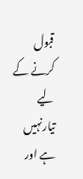قبول کرنے کے لیے تیارنہیں ہے اور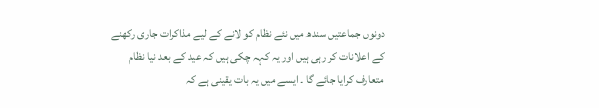دونوں جماعتیں سندھ میں نئے نظام کو لانے کے لیے مذاکرات جاری رکھنے کے اعلانات کر رہی ہیں اور یہ کہہ چکی ہیں کہ عید کے بعد نیا نظام متعارف کرایا جائے گا ۔ ایسے میں یہ بات یقینی ہے کہ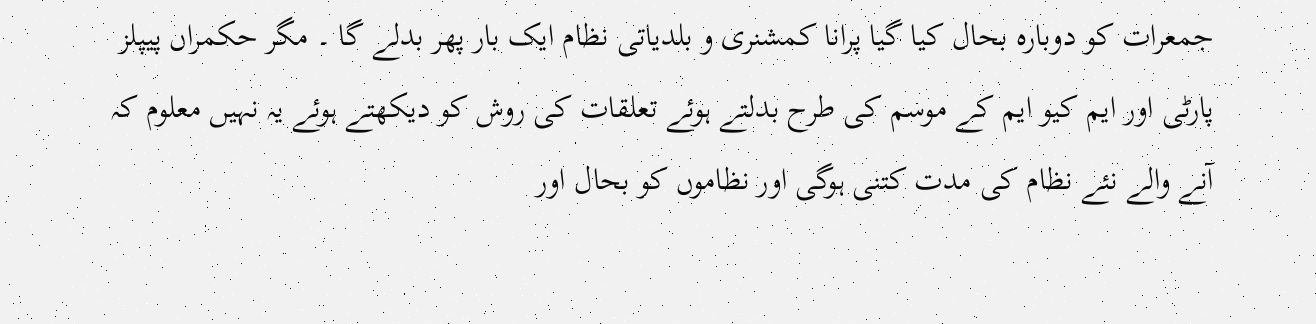جمعرات کو دوبارہ بحال کیا گیا پرانا کمشنری و بلدیاتی نظام ایک بار پھر بدلے گا ۔ مگر حکمراں پیپلز پارٹی اور ایم کیو ایم کے موسم کی طرح بدلتے ہوئے تعلقات کی روش کو دیکھتے ہوئے یہ نہیں معلوم کہ آنے والے نئے نظام کی مدت کتنی ہوگی اور نظاموں کو بحال اور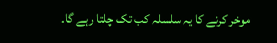موخر کرنے کا یہ سلسلہ کب تک چلتا رہے گا۔